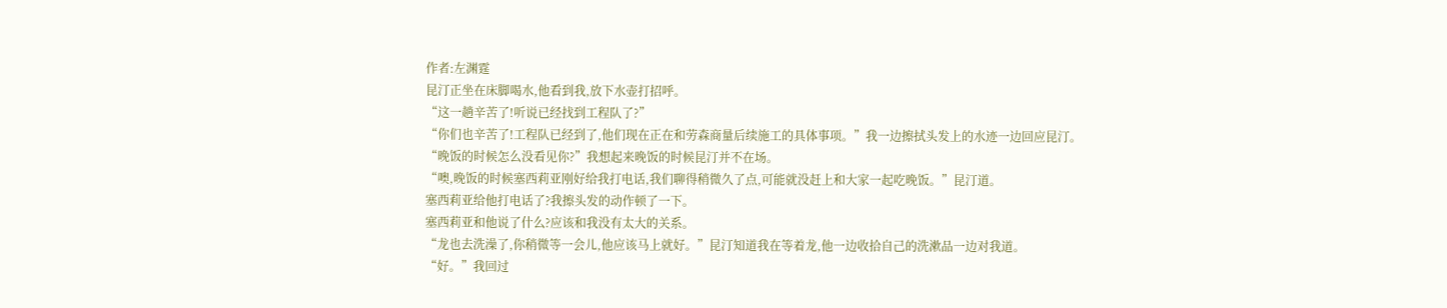作者:左渊霆
昆汀正坐在床脚喝水,他看到我,放下水壶打招呼。
“这一趟辛苦了!听说已经找到工程队了?”
“你们也辛苦了!工程队已经到了,他们现在正在和劳森商量后续施工的具体事项。”我一边擦拭头发上的水迹一边回应昆汀。
“晚饭的时候怎么没看见你?”我想起来晚饭的时候昆汀并不在场。
“噢,晚饭的时候塞西莉亚刚好给我打电话,我们聊得稍微久了点,可能就没赶上和大家一起吃晚饭。”昆汀道。
塞西莉亚给他打电话了?我擦头发的动作顿了一下。
塞西莉亚和他说了什么?应该和我没有太大的关系。
“龙也去洗澡了,你稍微等一会儿,他应该马上就好。”昆汀知道我在等着龙,他一边收拾自己的洗漱品一边对我道。
“好。”我回过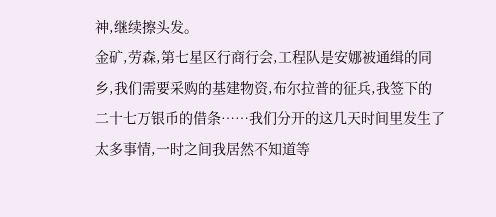神,继续擦头发。
金矿,劳森,第七星区行商行会,工程队是安娜被通缉的同乡,我们需要采购的基建物资,布尔拉普的征兵,我签下的二十七万银币的借条……我们分开的这几天时间里发生了太多事情,一时之间我居然不知道等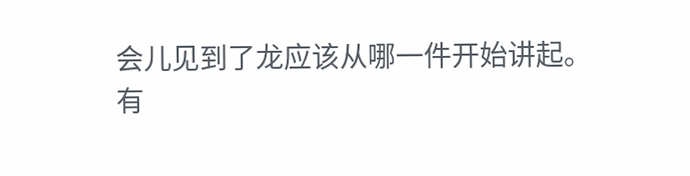会儿见到了龙应该从哪一件开始讲起。
有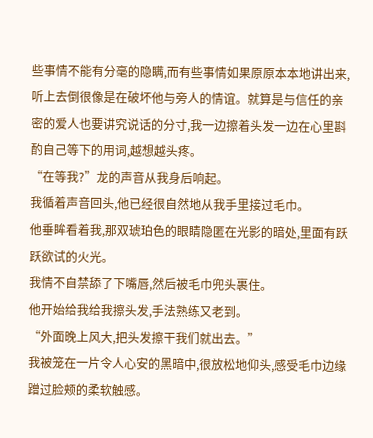些事情不能有分毫的隐瞒,而有些事情如果原原本本地讲出来,听上去倒很像是在破坏他与旁人的情谊。就算是与信任的亲密的爱人也要讲究说话的分寸,我一边擦着头发一边在心里斟酌自己等下的用词,越想越头疼。
“在等我?”龙的声音从我身后响起。
我循着声音回头,他已经很自然地从我手里接过毛巾。
他垂眸看着我,那双琥珀色的眼睛隐匿在光影的暗处,里面有跃跃欲试的火光。
我情不自禁舔了下嘴唇,然后被毛巾兜头裹住。
他开始给我给我擦头发,手法熟练又老到。
“外面晚上风大,把头发擦干我们就出去。”
我被笼在一片令人心安的黑暗中,很放松地仰头,感受毛巾边缘蹭过脸颊的柔软触感。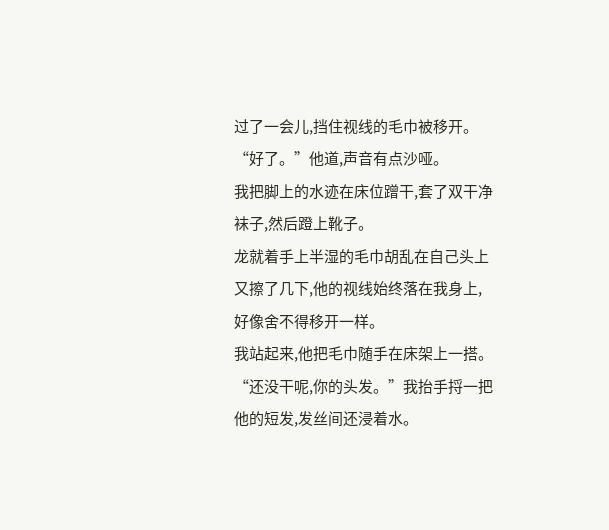过了一会儿,挡住视线的毛巾被移开。
“好了。”他道,声音有点沙哑。
我把脚上的水迹在床位蹭干,套了双干净袜子,然后蹬上靴子。
龙就着手上半湿的毛巾胡乱在自己头上又擦了几下,他的视线始终落在我身上,好像舍不得移开一样。
我站起来,他把毛巾随手在床架上一搭。
“还没干呢,你的头发。”我抬手捋一把他的短发,发丝间还浸着水。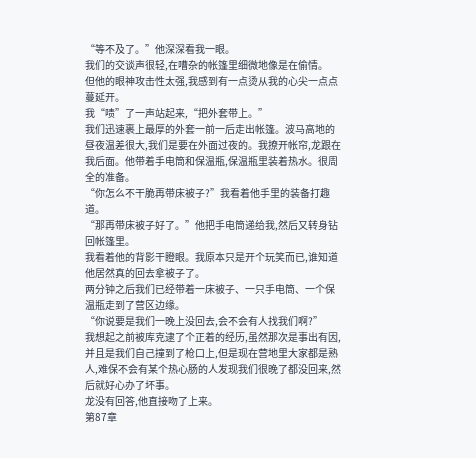“等不及了。”他深深看我一眼。
我们的交谈声很轻,在嘈杂的帐篷里细微地像是在偷情。
但他的眼神攻击性太强,我感到有一点烫从我的心尖一点点蔓延开。
我“啧”了一声站起来,“把外套带上。”
我们迅速裹上最厚的外套一前一后走出帐篷。波马高地的昼夜温差很大,我们是要在外面过夜的。我撩开帐帘,龙跟在我后面。他带着手电筒和保温瓶,保温瓶里装着热水。很周全的准备。
“你怎么不干脆再带床被子?”我看着他手里的装备打趣道。
“那再带床被子好了。”他把手电筒递给我,然后又转身钻回帐篷里。
我看着他的背影干瞪眼。我原本只是开个玩笑而已,谁知道他居然真的回去拿被子了。
两分钟之后我们已经带着一床被子、一只手电筒、一个保温瓶走到了营区边缘。
“你说要是我们一晚上没回去,会不会有人找我们啊?”
我想起之前被库克逮了个正着的经历,虽然那次是事出有因,并且是我们自己撞到了枪口上,但是现在营地里大家都是熟人,难保不会有某个热心肠的人发现我们很晚了都没回来,然后就好心办了坏事。
龙没有回答,他直接吻了上来。
第87章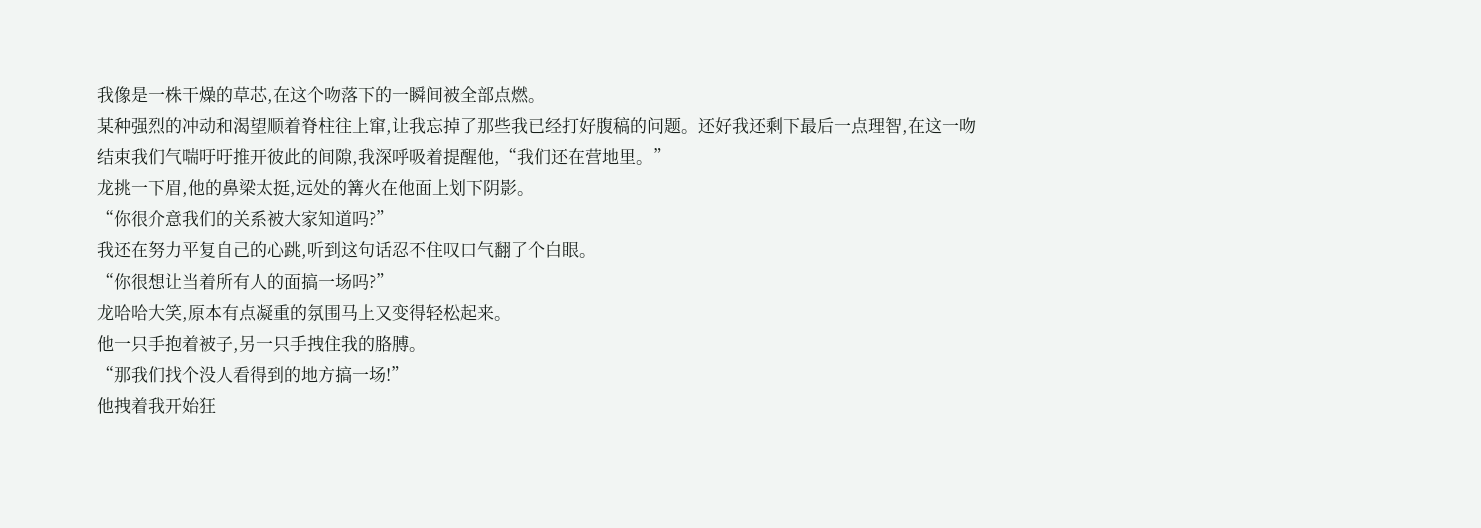我像是一株干燥的草芯,在这个吻落下的一瞬间被全部点燃。
某种强烈的冲动和渴望顺着脊柱往上窜,让我忘掉了那些我已经打好腹稿的问题。还好我还剩下最后一点理智,在这一吻结束我们气喘吁吁推开彼此的间隙,我深呼吸着提醒他,“我们还在营地里。”
龙挑一下眉,他的鼻梁太挺,远处的篝火在他面上划下阴影。
“你很介意我们的关系被大家知道吗?”
我还在努力平复自己的心跳,听到这句话忍不住叹口气翻了个白眼。
“你很想让当着所有人的面搞一场吗?”
龙哈哈大笑,原本有点凝重的氛围马上又变得轻松起来。
他一只手抱着被子,另一只手拽住我的胳膊。
“那我们找个没人看得到的地方搞一场!”
他拽着我开始狂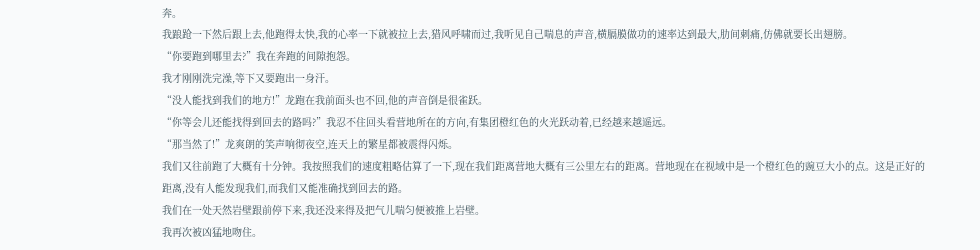奔。
我踉跄一下然后跟上去,他跑得太快,我的心率一下就被拉上去,猎风呼啸而过,我听见自己喘息的声音,横膈膜做功的速率达到最大,肋间刺痛,仿佛就要长出翅膀。
“你要跑到哪里去?”我在奔跑的间隙抱怨。
我才刚刚洗完澡,等下又要跑出一身汗。
“没人能找到我们的地方!”龙跑在我前面头也不回,他的声音倒是很雀跃。
“你等会儿还能找得到回去的路吗?”我忍不住回头看营地所在的方向,有集团橙红色的火光跃动着,已经越来越遥远。
“那当然了!”龙爽朗的笑声响彻夜空,连天上的繁星都被震得闪烁。
我们又往前跑了大概有十分钟。我按照我们的速度粗略估算了一下,现在我们距离营地大概有三公里左右的距离。营地现在在视域中是一个橙红色的豌豆大小的点。这是正好的距离,没有人能发现我们,而我们又能准确找到回去的路。
我们在一处天然岩壁跟前停下来,我还没来得及把气儿喘匀便被推上岩壁。
我再次被凶猛地吻住。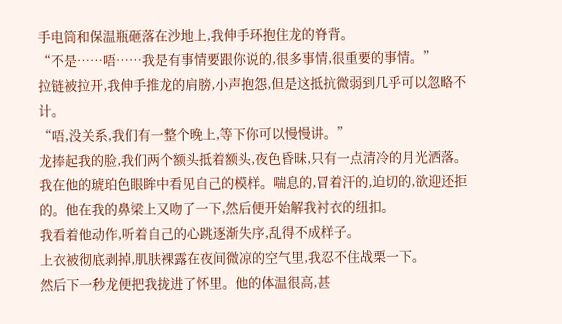手电筒和保温瓶砸落在沙地上,我伸手环抱住龙的脊背。
“不是……唔……我是有事情要跟你说的,很多事情,很重要的事情。”
拉链被拉开,我伸手推龙的肩膀,小声抱怨,但是这抵抗微弱到几乎可以忽略不计。
“唔,没关系,我们有一整个晚上,等下你可以慢慢讲。”
龙捧起我的脸,我们两个额头抵着额头,夜色昏昧,只有一点清冷的月光洒落。我在他的琥珀色眼眸中看见自己的模样。喘息的,冒着汗的,迫切的,欲迎还拒的。他在我的鼻梁上又吻了一下,然后便开始解我衬衣的纽扣。
我看着他动作,听着自己的心跳逐渐失序,乱得不成样子。
上衣被彻底剥掉,肌肤裸露在夜间微凉的空气里,我忍不住战栗一下。
然后下一秒龙便把我拢进了怀里。他的体温很高,甚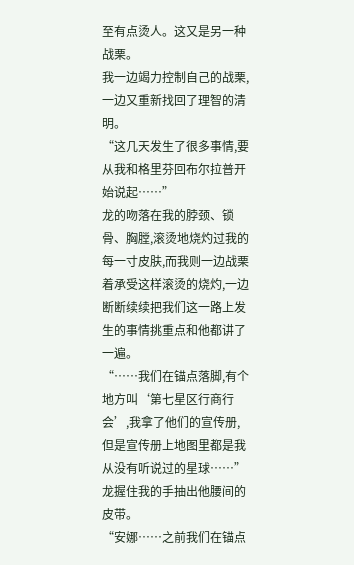至有点烫人。这又是另一种战栗。
我一边竭力控制自己的战栗,一边又重新找回了理智的清明。
“这几天发生了很多事情,要从我和格里芬回布尔拉普开始说起……”
龙的吻落在我的脖颈、锁骨、胸膛,滚烫地烧灼过我的每一寸皮肤,而我则一边战栗着承受这样滚烫的烧灼,一边断断续续把我们这一路上发生的事情挑重点和他都讲了一遍。
“……我们在锚点落脚,有个地方叫‘第七星区行商行会’,我拿了他们的宣传册,但是宣传册上地图里都是我从没有听说过的星球……”
龙握住我的手抽出他腰间的皮带。
“安娜……之前我们在锚点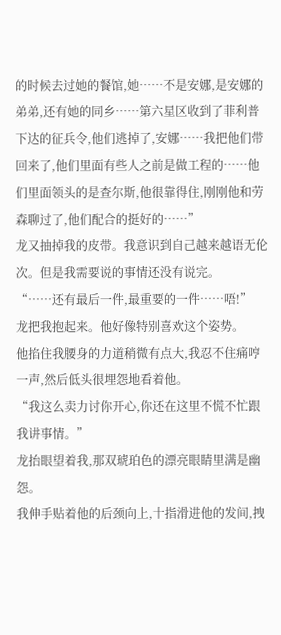的时候去过她的餐馆,她……不是安娜,是安娜的弟弟,还有她的同乡……第六星区收到了菲利普下达的征兵令,他们逃掉了,安娜……我把他们带回来了,他们里面有些人之前是做工程的……他们里面领头的是查尔斯,他很靠得住,刚刚他和劳森聊过了,他们配合的挺好的……”
龙又抽掉我的皮带。我意识到自己越来越语无伦次。但是我需要说的事情还没有说完。
“……还有最后一件,最重要的一件……唔!”
龙把我抱起来。他好像特别喜欢这个姿势。
他掐住我腰身的力道稍微有点大,我忍不住痛哼一声,然后低头很埋怨地看着他。
“我这么卖力讨你开心,你还在这里不慌不忙跟我讲事情。”
龙抬眼望着我,那双琥珀色的漂亮眼睛里满是幽怨。
我伸手贴着他的后颈向上,十指滑进他的发间,拽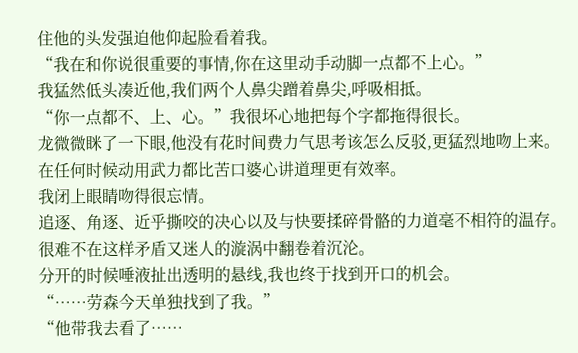住他的头发强迫他仰起脸看着我。
“我在和你说很重要的事情,你在这里动手动脚一点都不上心。”
我猛然低头凑近他,我们两个人鼻尖蹭着鼻尖,呼吸相抵。
“你一点都不、上、心。”我很坏心地把每个字都拖得很长。
龙微微眯了一下眼,他没有花时间费力气思考该怎么反驳,更猛烈地吻上来。在任何时候动用武力都比苦口婆心讲道理更有效率。
我闭上眼睛吻得很忘情。
追逐、角逐、近乎撕咬的决心以及与快要揉碎骨骼的力道毫不相符的温存。
很难不在这样矛盾又迷人的漩涡中翻卷着沉沦。
分开的时候唾液扯出透明的悬线,我也终于找到开口的机会。
“……劳森今天单独找到了我。”
“他带我去看了……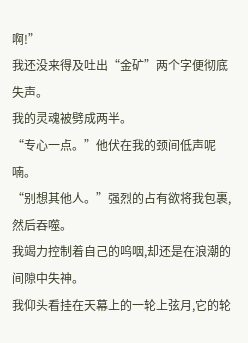啊!”
我还没来得及吐出“金矿”两个字便彻底失声。
我的灵魂被劈成两半。
“专心一点。”他伏在我的颈间低声呢喃。
“别想其他人。”强烈的占有欲将我包裹,然后吞噬。
我竭力控制着自己的呜咽,却还是在浪潮的间隙中失神。
我仰头看挂在天幕上的一轮上弦月,它的轮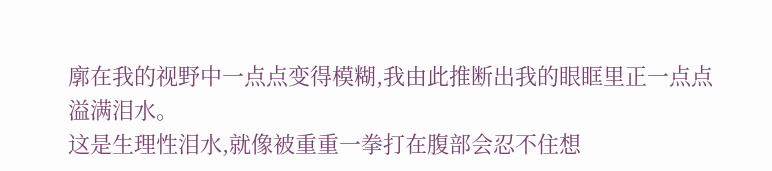廓在我的视野中一点点变得模糊,我由此推断出我的眼眶里正一点点溢满泪水。
这是生理性泪水,就像被重重一拳打在腹部会忍不住想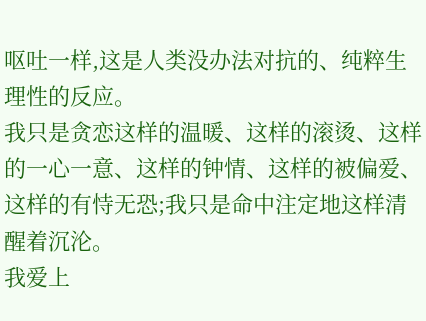呕吐一样,这是人类没办法对抗的、纯粹生理性的反应。
我只是贪恋这样的温暖、这样的滚烫、这样的一心一意、这样的钟情、这样的被偏爱、这样的有恃无恐;我只是命中注定地这样清醒着沉沦。
我爱上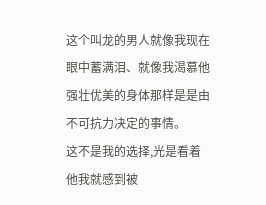这个叫龙的男人就像我现在眼中蓄满泪、就像我渴慕他强壮优美的身体那样是是由不可抗力决定的事情。
这不是我的选择,光是看着他我就感到被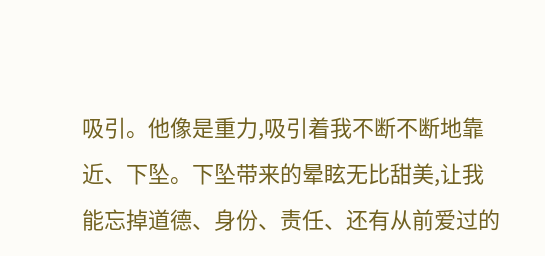吸引。他像是重力,吸引着我不断不断地靠近、下坠。下坠带来的晕眩无比甜美,让我能忘掉道德、身份、责任、还有从前爱过的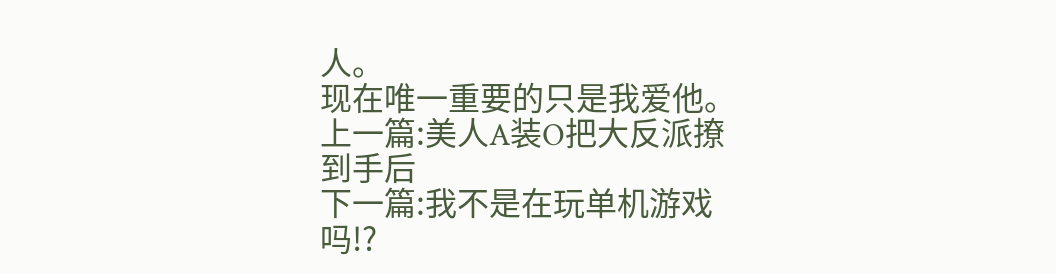人。
现在唯一重要的只是我爱他。
上一篇:美人A装O把大反派撩到手后
下一篇:我不是在玩单机游戏吗!?